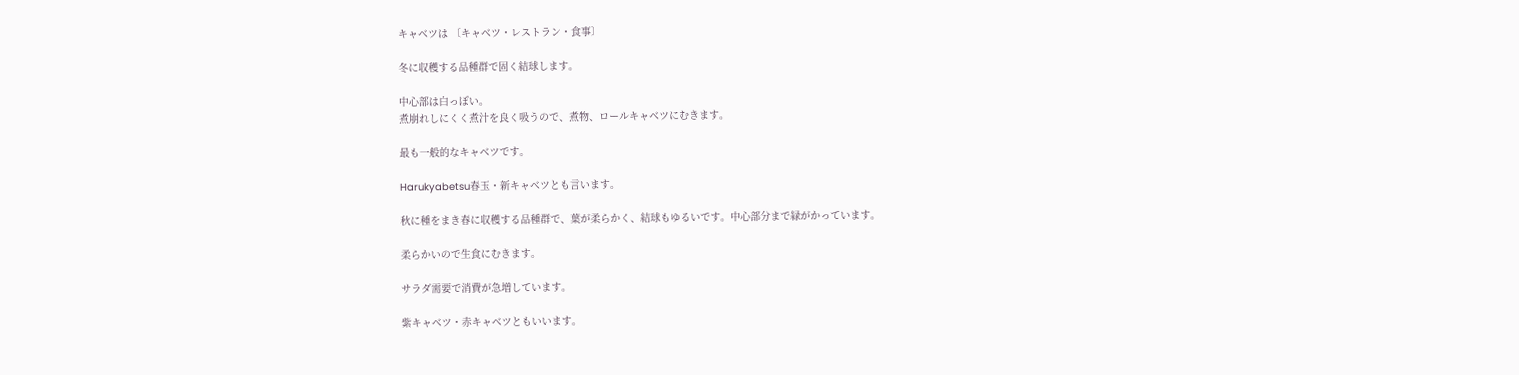キャベツは 〔キャベツ・レストラン・食事〕

冬に収穫する品種群で固く結球します。

中心部は白っぽい。
煮崩れしにくく煮汁を良く吸うので、煮物、ロールキャベツにむきます。

最も一般的なキャベツです。

Harukyabetsu春玉・新キャベツとも言います。

秋に種をまき春に収穫する品種群で、葉が柔らかく、結球もゆるいです。中心部分まで緑がかっています。

柔らかいので生食にむきます。

サラダ需要で消費が急増しています。

紫キャベツ・赤キャベツともいいます。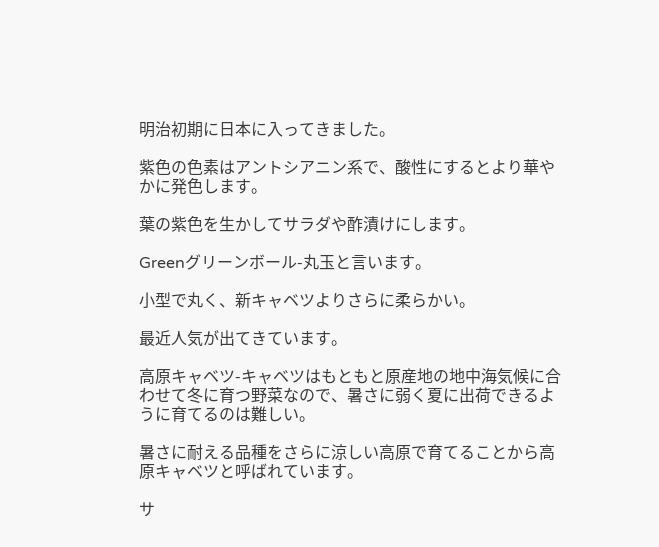明治初期に日本に入ってきました。

紫色の色素はアントシアニン系で、酸性にするとより華やかに発色します。

葉の紫色を生かしてサラダや酢漬けにします。

Greenグリーンボール-丸玉と言います。

小型で丸く、新キャベツよりさらに柔らかい。

最近人気が出てきています。

高原キャベツ-キャベツはもともと原産地の地中海気候に合わせて冬に育つ野菜なので、暑さに弱く夏に出荷できるように育てるのは難しい。

暑さに耐える品種をさらに涼しい高原で育てることから高原キャベツと呼ばれています。

サ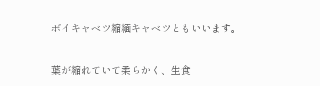ボイキャベツ縮緬キャベツともいいます。

葉が縮れていて柔らかく、生食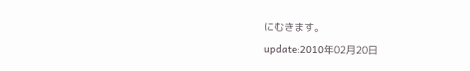にむきます。
update:2010年02月20日